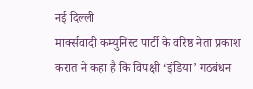नई दिल्ली
मार्क्सवादी कम्युनिस्ट पार्टी के वरिष्ठ नेता प्रकाश करात ने कहा है कि विपक्षी ‘इंडिया’ गठबंधन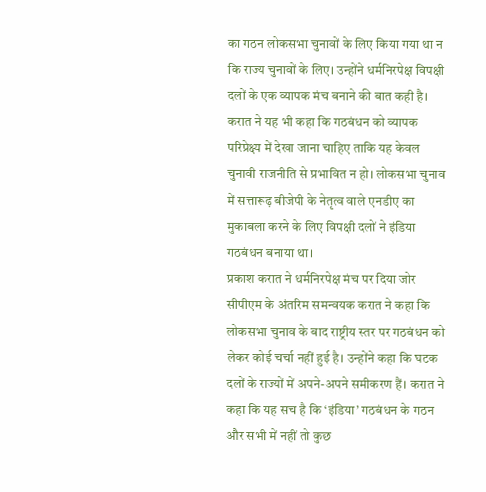का गठन लोकसभा चुनावों के लिए किया गया था न कि राज्य चुनावों के लिए। उन्होंने धर्मनिरपेक्ष विपक्षी दलों के एक व्यापक मंच बनाने की बात कही है। करात ने यह भी कहा कि गठबंधन को व्यापक परिप्रेक्ष्य में देखा जाना चाहिए ताकि यह केवल चुनावी राजनीति से प्रभावित न हो। लोकसभा चुनाव में सत्तारूढ़ बीजेपी के नेतृत्व वाले एनडीए का मुकाबला करने के लिए विपक्षी दलों ने इंडिया गठबंधन बनाया था।
प्रकाश करात ने धर्मनिरपेक्ष मंच पर दिया जोर
सीपीएम के अंतरिम समन्वयक करात ने कहा कि लोकसभा चुनाव के बाद राष्ट्रीय स्तर पर गठबंधन को लेकर कोई चर्चा नहीं हुई है। उन्होंने कहा कि घटक दलों के राज्यों में अपने-अपने समीकरण हैं। करात ने कहा कि यह सच है कि ‘इंडिया’ गठबंधन के गठन और सभी में नहीं तो कुछ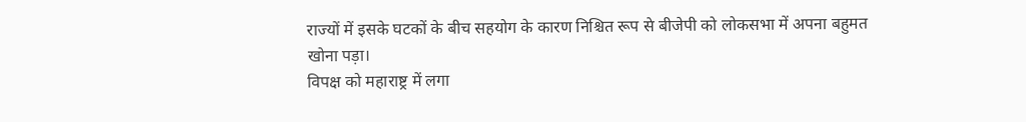राज्यों में इसके घटकों के बीच सहयोग के कारण निश्चित रूप से बीजेपी को लोकसभा में अपना बहुमत खोना पड़ा।
विपक्ष को महाराष्ट्र में लगा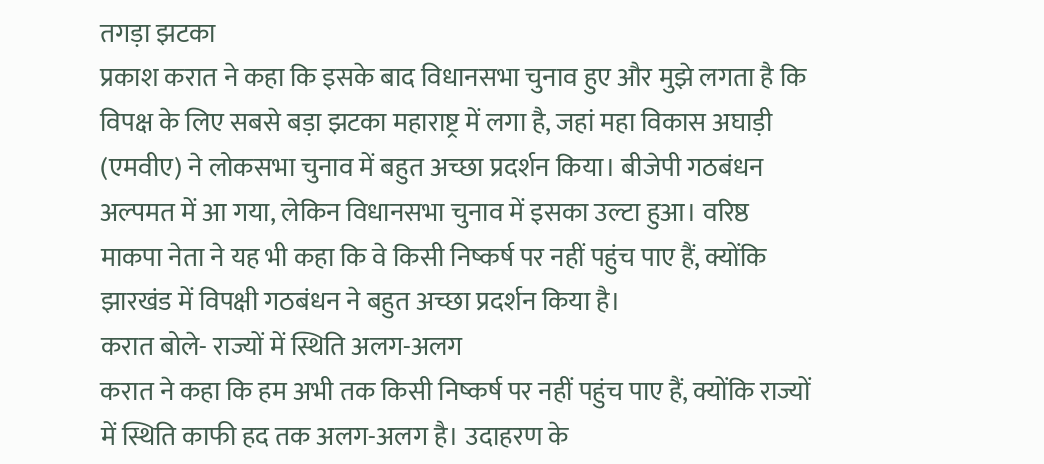तगड़ा झटका
प्रकाश करात ने कहा कि इसके बाद विधानसभा चुनाव हुए और मुझे लगता है कि विपक्ष के लिए सबसे बड़ा झटका महाराष्ट्र में लगा है, जहां महा विकास अघाड़ी (एमवीए) ने लोकसभा चुनाव में बहुत अच्छा प्रदर्शन किया। बीजेपी गठबंधन अल्पमत में आ गया, लेकिन विधानसभा चुनाव में इसका उल्टा हुआ। वरिष्ठ माकपा नेता ने यह भी कहा कि वे किसी निष्कर्ष पर नहीं पहुंच पाए हैं, क्योंकि झारखंड में विपक्षी गठबंधन ने बहुत अच्छा प्रदर्शन किया है।
करात बोले- राज्यों में स्थिति अलग-अलग
करात ने कहा कि हम अभी तक किसी निष्कर्ष पर नहीं पहुंच पाए हैं, क्योंकि राज्यों में स्थिति काफी हद तक अलग-अलग है। उदाहरण के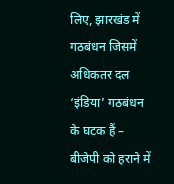लिए, झारखंड में गठबंधन जिसमें अधिकतर दल ‘इंडिया’ गठबंधन के घटक हैं – बीजेपी को हराने में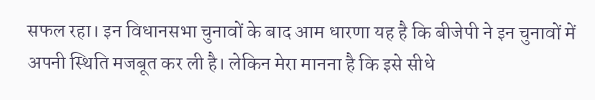सफल रहा। इन विधानसभा चुनावों के बाद आम धारणा यह है कि बीजेपी ने इन चुनावों में अपनी स्थिति मजबूत कर ली है। लेकिन मेरा मानना है कि इसे सीधे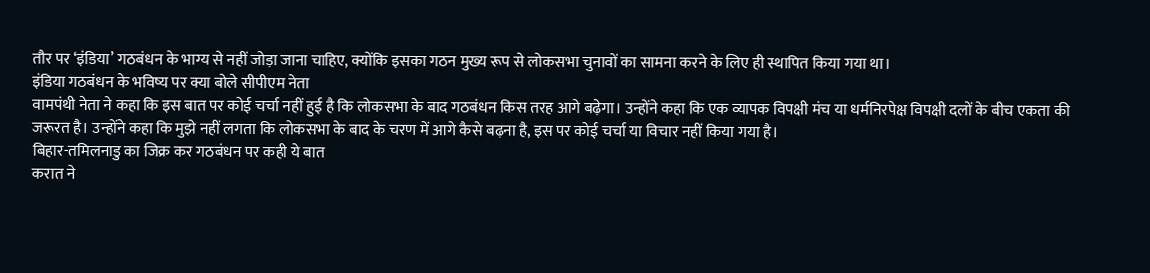तौर पर ‘इंडिया’ गठबंधन के भाग्य से नहीं जोड़ा जाना चाहिए, क्योंकि इसका गठन मुख्य रूप से लोकसभा चुनावों का सामना करने के लिए ही स्थापित किया गया था।
इंडिया गठबंधन के भविष्य पर क्या बोले सीपीएम नेता
वामपंथी नेता ने कहा कि इस बात पर कोई चर्चा नहीं हुई है कि लोकसभा के बाद गठबंधन किस तरह आगे बढ़ेगा। उन्होंने कहा कि एक व्यापक विपक्षी मंच या धर्मनिरपेक्ष विपक्षी दलों के बीच एकता की जरूरत है। उन्होंने कहा कि मुझे नहीं लगता कि लोकसभा के बाद के चरण में आगे कैसे बढ़ना है, इस पर कोई चर्चा या विचार नहीं किया गया है।
बिहार-तमिलनाडु का जिक्र कर गठबंधन पर कही ये बात
करात ने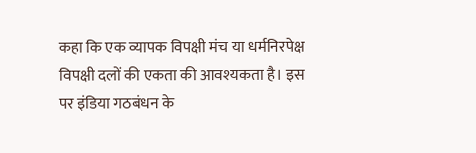कहा कि एक व्यापक विपक्षी मंच या धर्मनिरपेक्ष विपक्षी दलों की एकता की आवश्यकता है। इस पर इंडिया गठबंधन के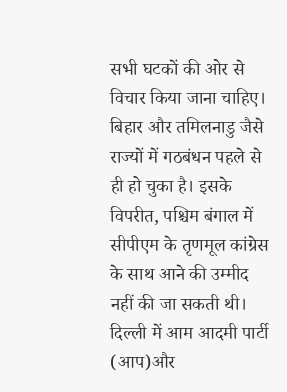सभी घटकों की ओर से विचार किया जाना चाहिए। बिहार और तमिलनाडु जैसे राज्यों में गठबंधन पहले से ही हो चुका है। इसके विपरीत, पश्चिम बंगाल में सीपीएम के तृणमूल कांग्रेस के साथ आने की उम्मीद नहीं की जा सकती थी। दिल्ली में आम आदमी पार्टी (आप)और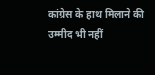कांग्रेस के हाथ मिलाने की उम्मीद भी नहीं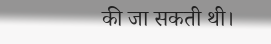की जा सकती थी।